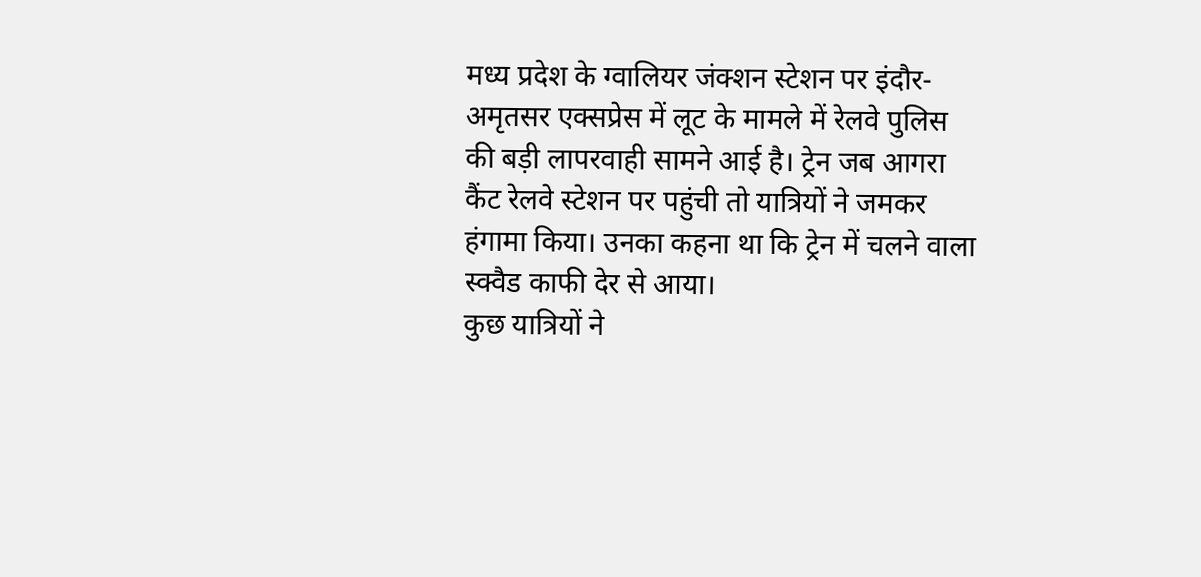मध्य प्रदेश के ग्वालियर जंक्शन स्टेशन पर इंदौर-अमृतसर एक्सप्रेस में लूट के मामले में रेलवे पुलिस की बड़ी लापरवाही सामने आई है। ट्रेन जब आगरा कैंट रेलवे स्टेशन पर पहुंची तो यात्रियों ने जमकर हंगामा किया। उनका कहना था कि ट्रेन में चलने वाला स्क्वैड काफी देर से आया।
कुछ यात्रियों ने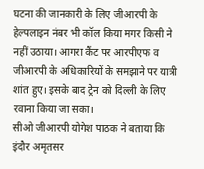घटना की जानकारी के लिए जीआरपी के हेल्पलाइन नंबर भी कॉल किया मगर किसी ने नहीं उठाया। आगरा कैंट पर आरपीएफ व जीआरपी के अधिकारियों के समझाने पर यात्री शांत हुए। इसके बाद ट्रेन को दिल्ली के लिए रवाना किया जा सका।
सीओ जीआरपी योगेश पाठक ने बताया कि इंदौर अमृतसर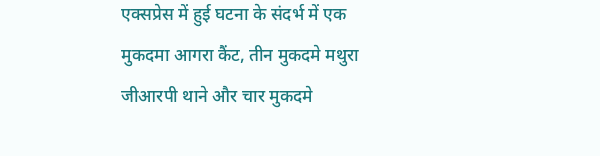एक्सप्रेस में हुई घटना के संदर्भ में एक मुकदमा आगरा कैंट, तीन मुकदमे मथुरा जीआरपी थाने और चार मुकदमे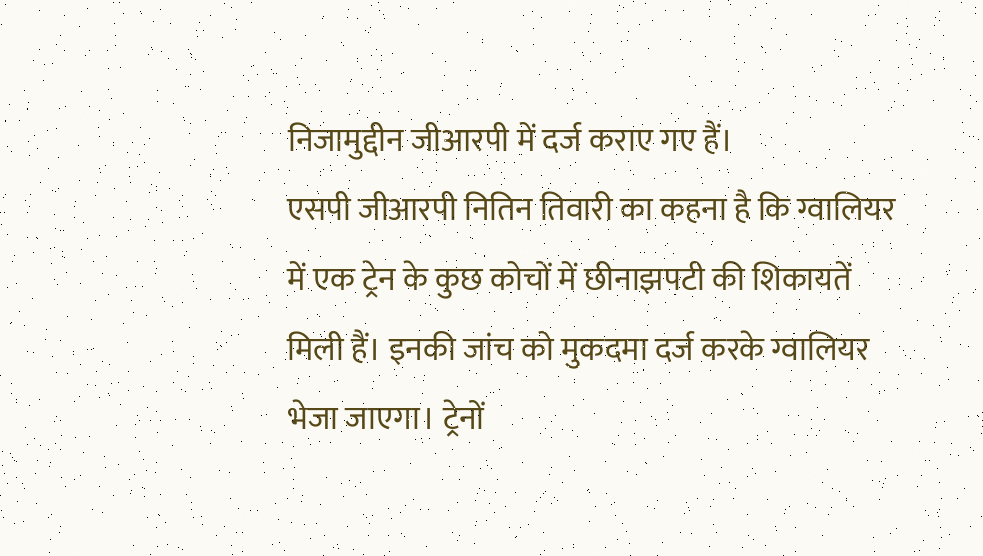निजामुद्दीन जीआरपी में दर्ज कराए गए हैं।
एसपी जीआरपी नितिन तिवारी का कहना है कि ग्वालियर में एक ट्रेन के कुछ कोचों में छीनाझपटी की शिकायतें मिली हैं। इनकी जांच को मुकदमा दर्ज करके ग्वालियर भेजा जाएगा। ट्रेनों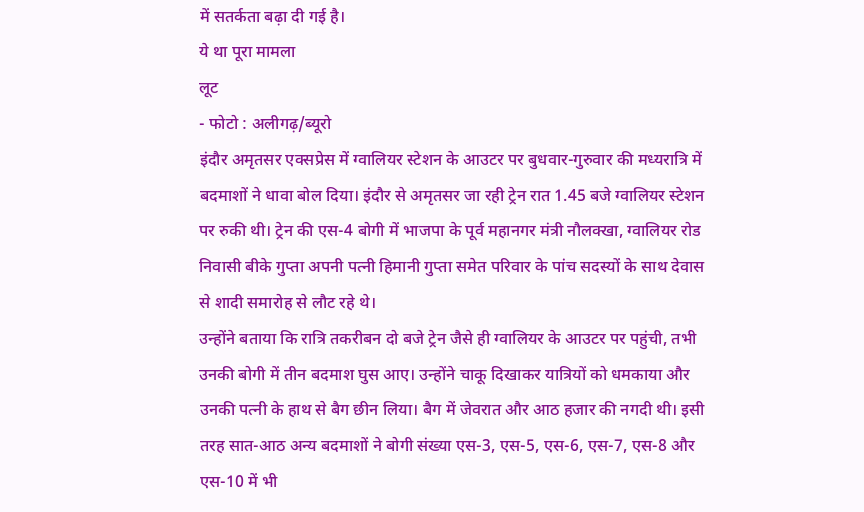में सतर्कता बढ़ा दी गई है।
ये था पूरा मामला
लूट
- फोटो : अलीगढ़/ब्यूरो
इंदौर अमृतसर एक्सप्रेस में ग्वालियर स्टेशन के आउटर पर बुधवार-गुरुवार की मध्यरात्रि में बदमाशों ने धावा बोल दिया। इंदौर से अमृतसर जा रही ट्रेन रात 1.45 बजे ग्वालियर स्टेशन पर रुकी थी। ट्रेन की एस-4 बोगी में भाजपा के पूर्व महानगर मंत्री नौलक्खा, ग्वालियर रोड निवासी बीके गुप्ता अपनी पत्नी हिमानी गुप्ता समेत परिवार के पांच सदस्यों के साथ देवास से शादी समारोह से लौट रहे थे।
उन्होंने बताया कि रात्रि तकरीबन दो बजे ट्रेन जैसे ही ग्वालियर के आउटर पर पहुंची, तभी उनकी बोगी में तीन बदमाश घुस आए। उन्होंने चाकू दिखाकर यात्रियों को धमकाया और उनकी पत्नी के हाथ से बैग छीन लिया। बैग में जेवरात और आठ हजार की नगदी थी। इसी तरह सात-आठ अन्य बदमाशों ने बोगी संख्या एस-3, एस-5, एस-6, एस-7, एस-8 और एस-10 में भी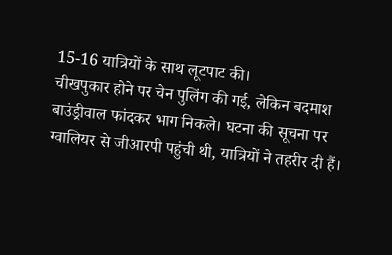15-16 यात्रियों के साथ लूटपाट की।
चीखपुकार होने पर चेन पुलिंग की गई, लेकिन बदमाश बाउंड्रीवाल फांदकर भाग निकले। घटना की सूचना पर ग्वालियर से जीआरपी पहुंची थी, यात्रियों ने तहरीर दी हैं।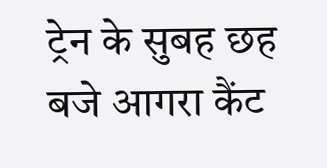ट्रेन के सुबह छह बजे आगरा कैंट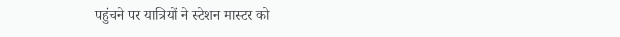पहुंचने पर यात्रियों ने स्टेशन मास्टर को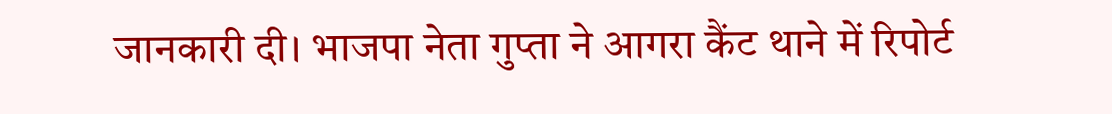जानकारी दी। भाजपा नेता गुप्ता ने आगरा कैंट थाने में रिपोर्ट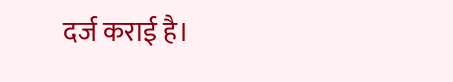दर्ज कराई है।